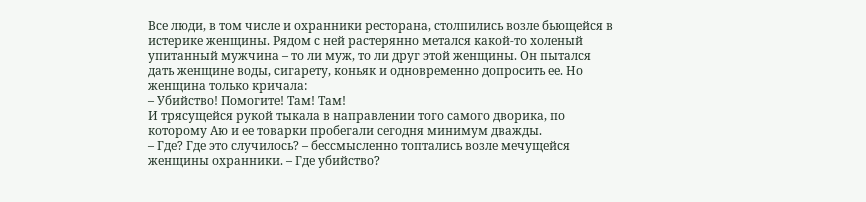Все люди, в том числе и охранники ресторана, столпились возле бьющейся в истерике женщины. Рядом с ней растерянно метался какой-то холеный упитанный мужчина – то ли муж, то ли друг этой женщины. Он пытался дать женщине воды, сигарету, коньяк и одновременно допросить ее. Но женщина только кричала:
– Убийство! Помогите! Там! Там!
И трясущейся рукой тыкала в направлении того самого дворика, по которому Аю и ее товарки пробегали сегодня минимум дважды.
– Где? Где это случилось? – бессмысленно топтались возле мечущейся женщины охранники. – Где убийство?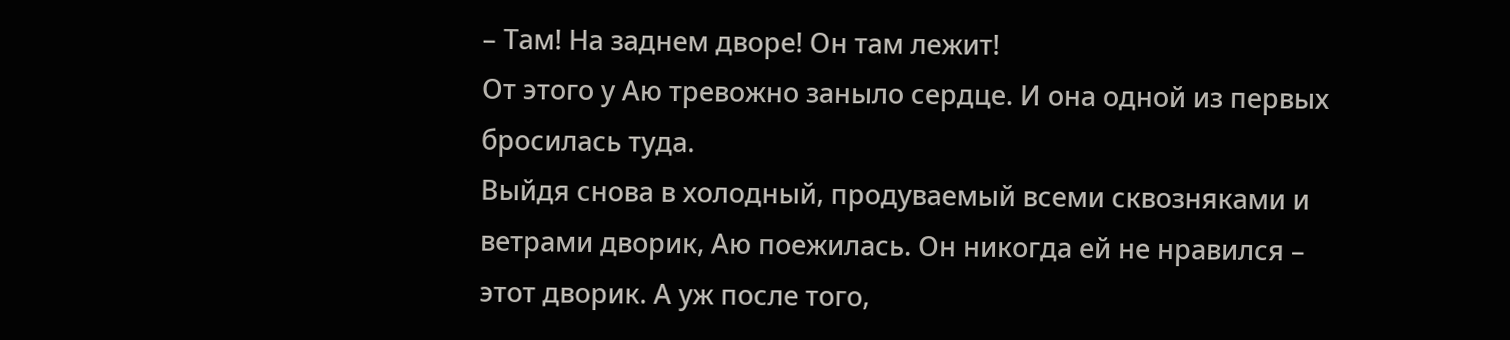– Там! На заднем дворе! Он там лежит!
От этого у Аю тревожно заныло сердце. И она одной из первых бросилась туда.
Выйдя снова в холодный, продуваемый всеми сквозняками и ветрами дворик, Аю поежилась. Он никогда ей не нравился – этот дворик. А уж после того,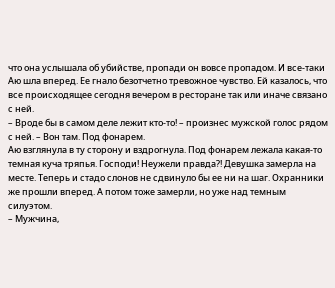что она услышала об убийстве, пропади он вовсе пропадом. И все-таки Аю шла вперед. Ее гнало безотчетно тревожное чувство. Ей казалось, что все происходящее сегодня вечером в ресторане так или иначе связано с ней.
– Вроде бы в самом деле лежит кто-то! – произнес мужской голос рядом с ней. – Вон там. Под фонарем.
Аю взглянула в ту сторону и вздрогнула. Под фонарем лежала какая-то темная куча тряпья. Господи! Неужели правда?! Девушка замерла на месте. Теперь и стадо слонов не сдвинуло бы ее ни на шаг. Охранники же прошли вперед. А потом тоже замерли, но уже над темным силуэтом.
– Мужчина,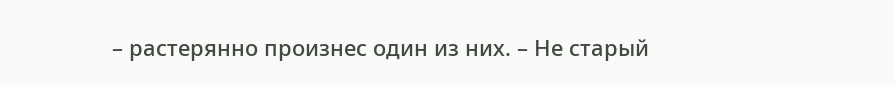– растерянно произнес один из них. – Не старый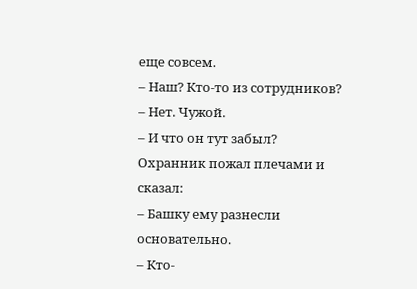еще совсем.
– Наш? Кто-то из сотрудников?
– Нет. Чужой.
– И что он тут забыл?
Охранник пожал плечами и сказал:
– Башку ему разнесли основательно.
– Кто-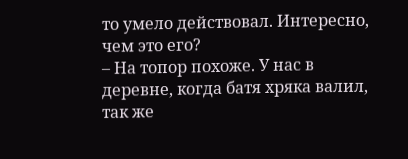то умело действовал. Интересно, чем это его?
– На топор похоже. У нас в деревне, когда батя хряка валил, так же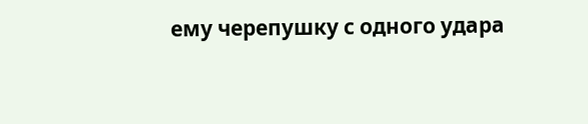ему черепушку с одного удара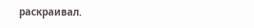раскраивал.